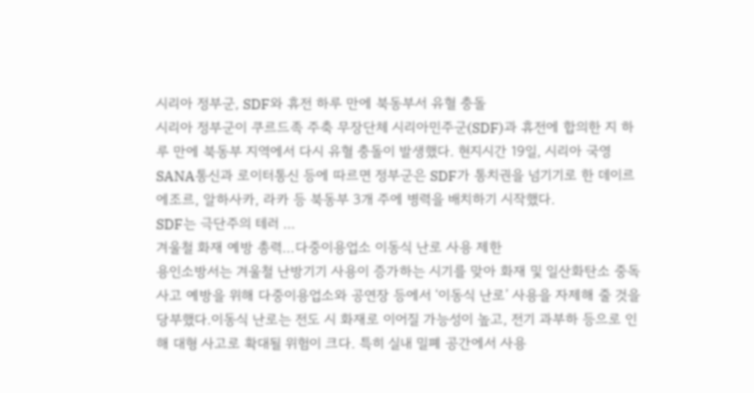시리아 정부군, SDF와 휴전 하루 만에 북동부서 유혈 충돌
시리아 정부군이 쿠르드족 주축 무장단체 시리아민주군(SDF)과 휴전에 합의한 지 하루 만에 북동부 지역에서 다시 유혈 충돌이 발생했다. 현지시간 19일, 시리아 국영 SANA통신과 로이터통신 등에 따르면 정부군은 SDF가 통치권을 넘기기로 한 데이르에조르, 알하사카, 라카 등 북동부 3개 주에 병력을 배치하기 시작했다.
SDF는 극단주의 테러 ...
겨울철 화재 예방 총력…다중이용업소 이동식 난로 사용 제한
용인소방서는 겨울철 난방기기 사용이 증가하는 시기를 맞아 화재 및 일산화탄소 중독사고 예방을 위해 다중이용업소와 공연장 등에서 ‘이동식 난로’ 사용을 자제해 줄 것을 당부했다.이동식 난로는 전도 시 화재로 이어질 가능성이 높고, 전기 과부하 등으로 인해 대형 사고로 확대될 위험이 크다. 특히 실내 밀폐 공간에서 사용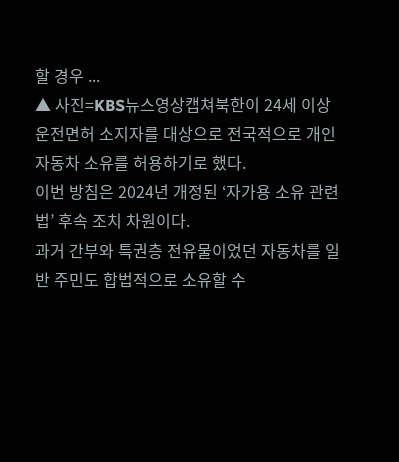할 경우 ...
▲ 사진=KBS뉴스영상캡쳐북한이 24세 이상 운전면허 소지자를 대상으로 전국적으로 개인 자동차 소유를 허용하기로 했다.
이번 방침은 2024년 개정된 ‘자가용 소유 관련 법’ 후속 조치 차원이다.
과거 간부와 특권층 전유물이었던 자동차를 일반 주민도 합법적으로 소유할 수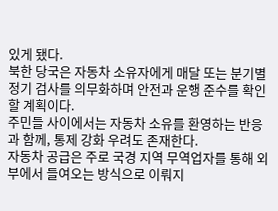있게 됐다.
북한 당국은 자동차 소유자에게 매달 또는 분기별 정기 검사를 의무화하며 안전과 운행 준수를 확인할 계획이다.
주민들 사이에서는 자동차 소유를 환영하는 반응과 함께, 통제 강화 우려도 존재한다.
자동차 공급은 주로 국경 지역 무역업자를 통해 외부에서 들여오는 방식으로 이뤄지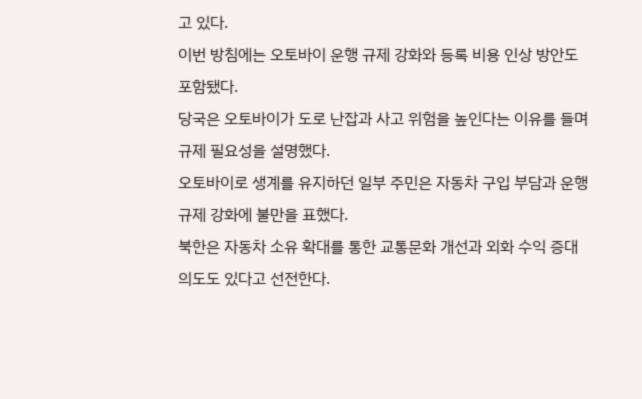고 있다.
이번 방침에는 오토바이 운행 규제 강화와 등록 비용 인상 방안도 포함됐다.
당국은 오토바이가 도로 난잡과 사고 위험을 높인다는 이유를 들며 규제 필요성을 설명했다.
오토바이로 생계를 유지하던 일부 주민은 자동차 구입 부담과 운행 규제 강화에 불만을 표했다.
북한은 자동차 소유 확대를 통한 교통문화 개선과 외화 수익 증대 의도도 있다고 선전한다.